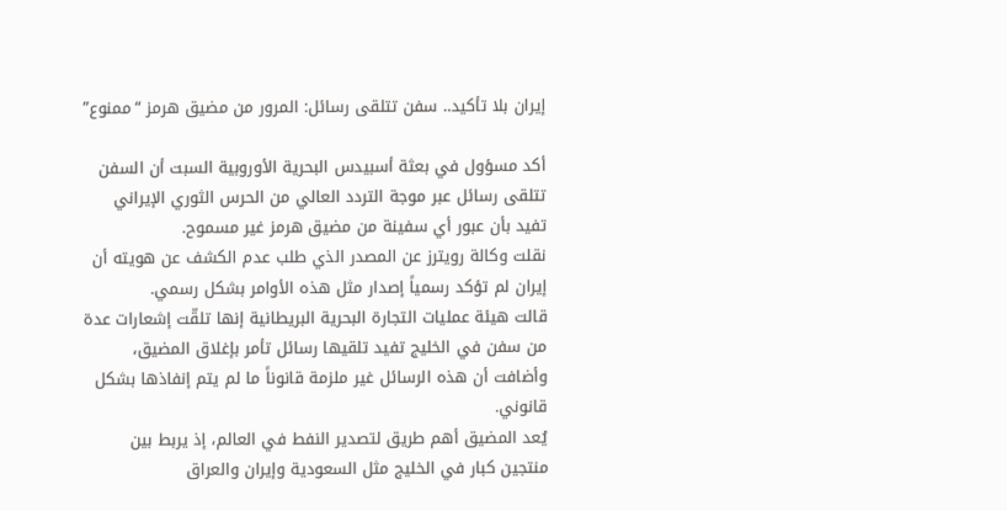إيران بلا تأكيد.. سفن تتلقى رسائل: المرور من مضيق هرمز “ممنوع”

أكد مسؤول في بعثة أسبيدس البحرية الأوروبية السبت أن السفن تتلقى رسائل عبر موجة التردد العالي من الحرس الثوري الإيراني تفيد بأن عبور أي سفينة من مضيق هرمز غير مسموح.
نقلت وكالة رويترز عن المصدر الذي طلب عدم الكشف عن هويته أن إيران لم تؤكد رسمياً إصدار مثل هذه الأوامر بشكل رسمي.
قالت هيئة عمليات التجارة البحرية البريطانية إنها تلقّت إشعارات عدة من سفن في الخليج تفيد تلقيها رسائل تأمر بإغلاق المضيق، وأضافت أن هذه الرسائل غير ملزمة قانوناً ما لم يتم إنفاذها بشكل قانوني.
يُعد المضيق أهم طريق لتصدير النفط في العالم، إذ يربط بين منتجين كبار في الخليج مثل السعودية وإيران والعراق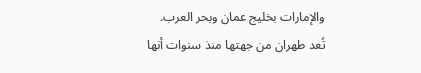والإمارات بخليج عمان وبحر العرب.
تُعد طهران من جهتها منذ سنوات أنها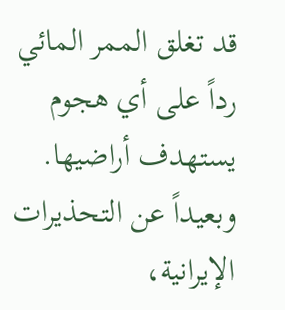قد تغلق الممر المائي رداً على أي هجوم يستهدف أراضيها.
وبعيداً عن التحذيرات الإيرانية،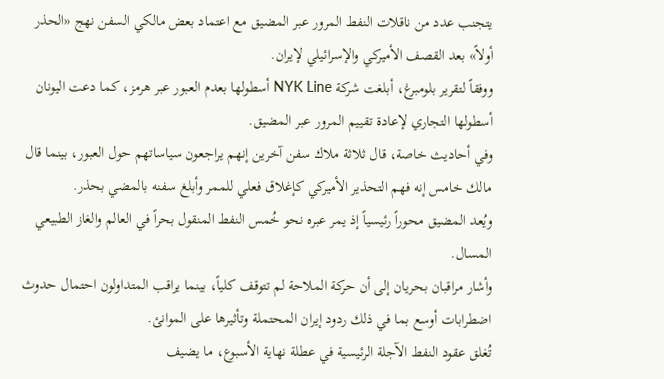يتجنب عدد من ناقلات النفط المرور عبر المضيق مع اعتماد بعض مالكي السفن نهج «الحذر أولاً» بعد القصف الأميركي والإسرائيلي لإيران.
ووفقاً لتقرير بلومبرغ، أبلغت شركة NYK Line أسطولها بعدم العبور عبر هرمز، كما دعت اليونان أسطولها التجاري لإعادة تقييم المرور عبر المضيق.
وفي أحاديث خاصة، قال ثلاثة ملاك سفن آخرين إنهم يراجعون سياساتهم حول العبور، بينما قال مالك خامس إنه فهم التحذير الأميركي كإغلاق فعلي للممر وأبلغ سفنه بالمضي بحذر.
ويُعد المضيق محوراً رئيسياً إذ يمر عبره نحو خُمس النفط المنقول بحراً في العالم والغاز الطبيعي المسال.
وأشار مراقبان بحريان إلى أن حركة الملاحة لم تتوقف كلياً، بينما يراقب المتداولون احتمال حدوث اضطرابات أوسع بما في ذلك ردود إيران المحتملة وتأثيرها على الموانئ.
تُغلق عقود النفط الآجلة الرئيسية في عطلة نهاية الأسبوع، ما يضيف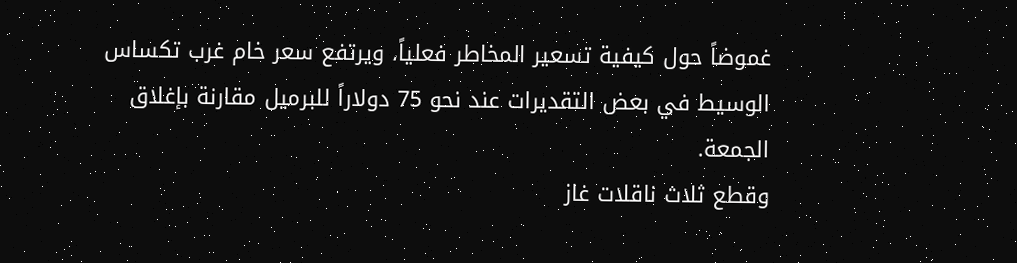غموضاً حول كيفية تسعير المخاطر فعلياً، ويرتفع سعر خام غرب تكساس الوسيط في بعض التقديرات عند نحو 75 دولاراً للبرميل مقارنة بإغلاق الجمعة.
وقطع ثلاث ناقلات غاز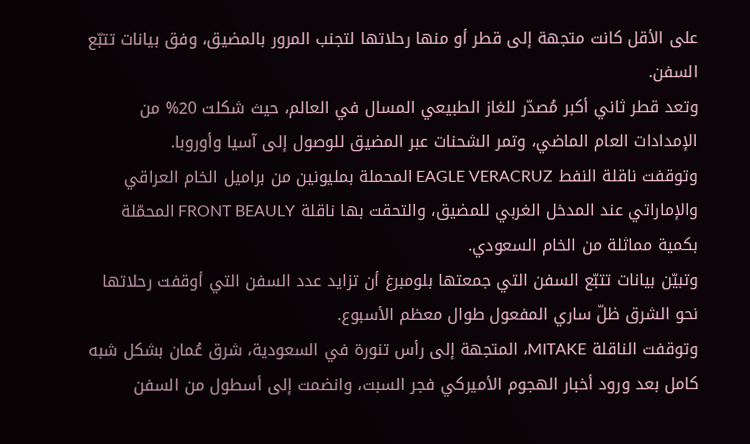على الأقل كانت متجهة إلى قطر أو منها رحلاتها لتجنب المرور بالمضيق، وفق بيانات تتبّع السفن.
وتعد قطر ثاني أكبر مُصدّر للغاز الطبيعي المسال في العالم، حيث شكلت 20% من الإمدادات العام الماضي، وتمر الشحنات عبر المضيق للوصول إلى آسيا وأوروبا.
وتوقفت ناقلة النفط EAGLE VERACRUZ المحملة بمليونين من براميل الخام العراقي والإماراتي عند المدخل الغربي للمضيق، والتحقت بها ناقلة FRONT BEAULY المحمّلة بكمية مماثلة من الخام السعودي.
وتبيّن بيانات تتبّع السفن التي جمعتها بلومبرغ أن تزايد عدد السفن التي أوقفت رحلاتها نحو الشرق ظلّ ساري المفعول طوال معظم الأسبوع.
وتوقفت الناقلة MITAKE، المتجهة إلى رأس تنورة في السعودية، شرق عُمان بشكل شبه كامل بعد ورود أخبار الهجوم الأميركي فجر السبت، وانضمت إلى أسطول من السفن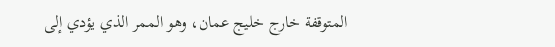المتوقفة خارج خليج عمان، وهو الممر الذي يؤدي إلى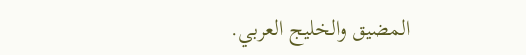المضيق والخليج العربي.